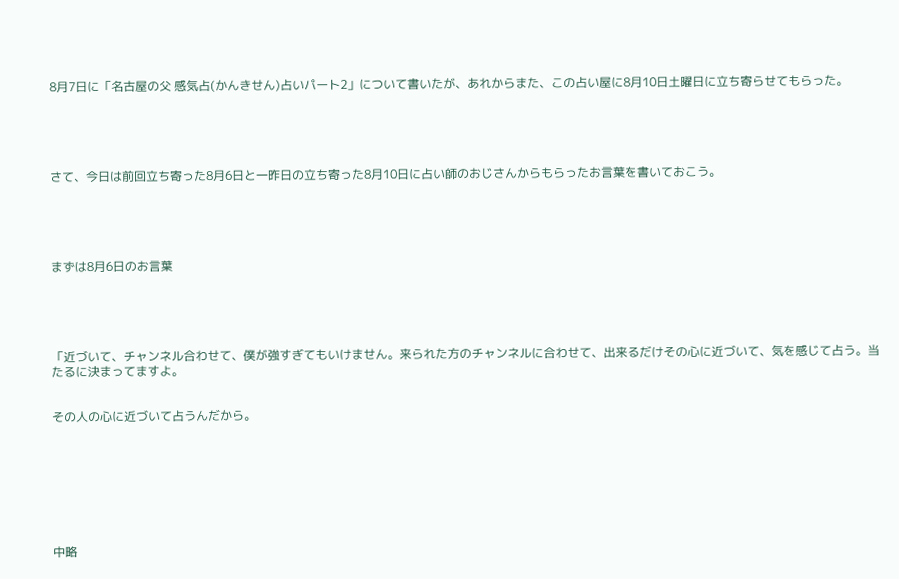8月7日に「名古屋の父 感気占(かんきせん)占いパート2」について書いたが、あれからまた、この占い屋に8月10日土曜日に立ち寄らせてもらった。





さて、今日は前回立ち寄った8月6日と一昨日の立ち寄った8月10日に占い師のおじさんからもらったお言葉を書いておこう。





まずは8月6日のお言葉





「近づいて、チャンネル合わせて、僕が強すぎてもいけません。来られた方のチャンネルに合わせて、出来るだけその心に近づいて、気を感じて占う。当たるに決まってますよ。


その人の心に近づいて占うんだから。








中略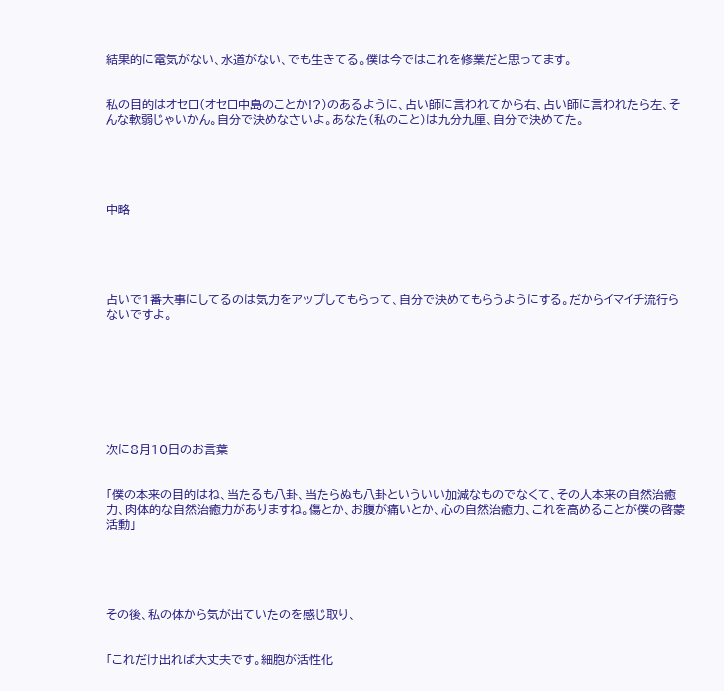結果的に電気がない、水道がない、でも生きてる。僕は今ではこれを修業だと思ってます。


私の目的はオセロ(オセロ中島のことか!?)のあるように、占い師に言われてから右、占い師に言われたら左、そんな軟弱じゃいかん。自分で決めなさいよ。あなた(私のこと)は九分九厘、自分で決めてた。





中略





占いで1番大事にしてるのは気力をアップしてもらって、自分で決めてもらうようにする。だからイマイチ流行らないですよ。








次に8月10日のお言葉


「僕の本来の目的はね、当たるも八卦、当たらぬも八卦といういい加減なものでなくて、その人本来の自然治癒力、肉体的な自然治癒力がありますね。傷とか、お腹が痛いとか、心の自然治癒力、これを高めることが僕の啓蒙活動」





その後、私の体から気が出ていたのを感じ取り、


「これだけ出れば大丈夫です。細胞が活性化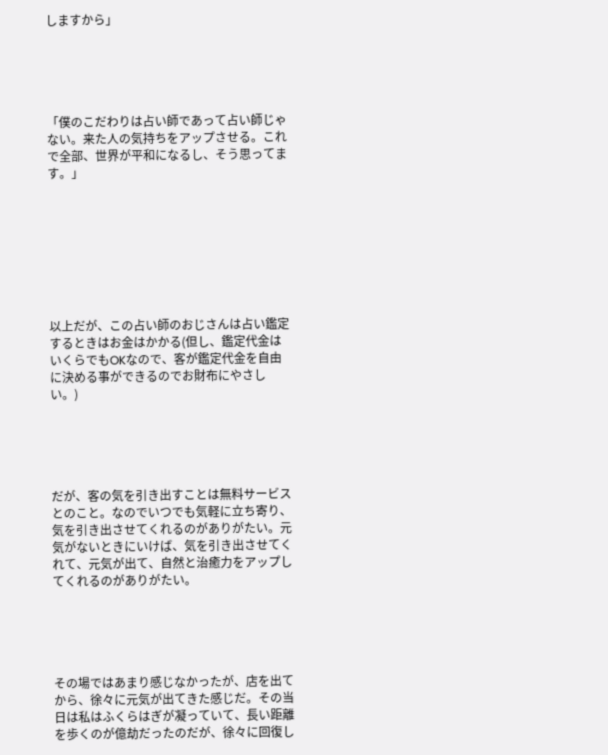しますから」





「僕のこだわりは占い師であって占い師じゃない。来た人の気持ちをアップさせる。これで全部、世界が平和になるし、そう思ってます。」








以上だが、この占い師のおじさんは占い鑑定するときはお金はかかる(但し、鑑定代金はいくらでもOKなので、客が鑑定代金を自由に決める事ができるのでお財布にやさしい。)





だが、客の気を引き出すことは無料サービスとのこと。なのでいつでも気軽に立ち寄り、気を引き出させてくれるのがありがたい。元気がないときにいけば、気を引き出させてくれて、元気が出て、自然と治癒力をアップしてくれるのがありがたい。





その場ではあまり感じなかったが、店を出てから、徐々に元気が出てきた感じだ。その当日は私はふくらはぎが凝っていて、長い距離を歩くのが億劫だったのだが、徐々に回復し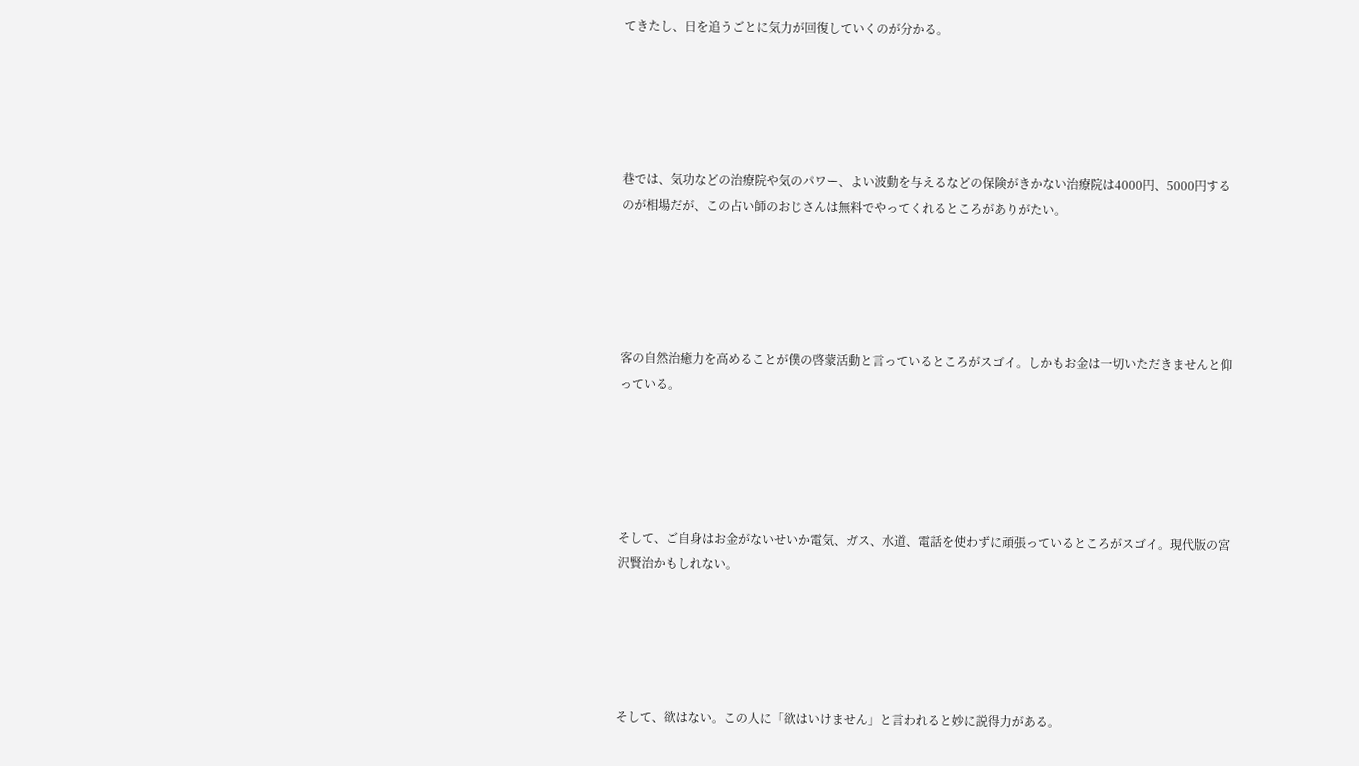てきたし、日を追うごとに気力が回復していくのが分かる。





巷では、気功などの治療院や気のパワー、よい波動を与えるなどの保険がきかない治療院は4000円、5000円するのが相場だが、この占い師のおじさんは無料でやってくれるところがありがたい。





客の自然治癒力を高めることが僕の啓蒙活動と言っているところがスゴイ。しかもお金は一切いただきませんと仰っている。





そして、ご自身はお金がないせいか電気、ガス、水道、電話を使わずに頑張っているところがスゴイ。現代版の宮沢賢治かもしれない。





そして、欲はない。この人に「欲はいけません」と言われると妙に説得力がある。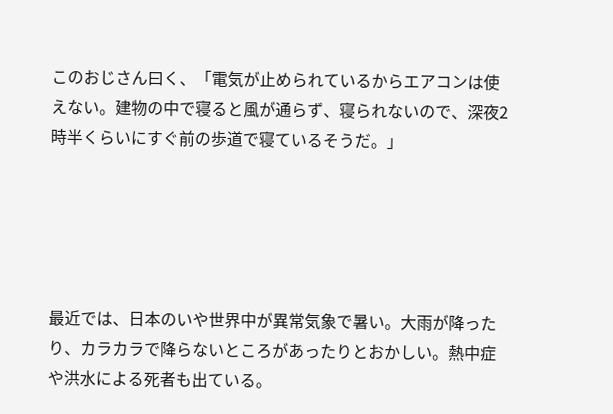このおじさん曰く、「電気が止められているからエアコンは使えない。建物の中で寝ると風が通らず、寝られないので、深夜2時半くらいにすぐ前の歩道で寝ているそうだ。」





最近では、日本のいや世界中が異常気象で暑い。大雨が降ったり、カラカラで降らないところがあったりとおかしい。熱中症や洪水による死者も出ている。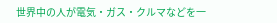世界中の人が電気・ガス・クルマなどを一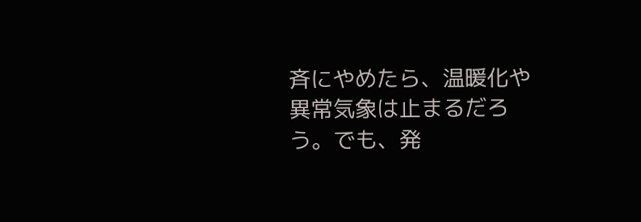斉にやめたら、温暖化や異常気象は止まるだろう。でも、発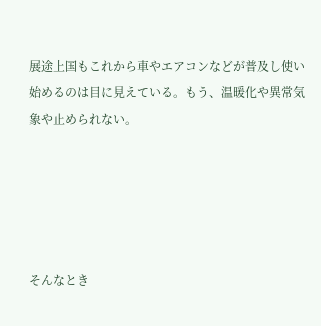展途上国もこれから車やエアコンなどが普及し使い始めるのは目に見えている。もう、温暖化や異常気象や止められない。





そんなとき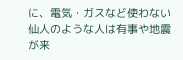に、電気・ガスなど使わない仙人のような人は有事や地震が来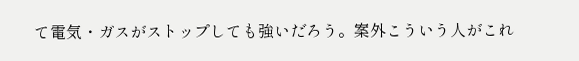て電気・ガスがストップしても強いだろう。案外こういう人がこれ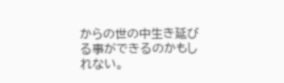からの世の中生き延びる事ができるのかもしれない。